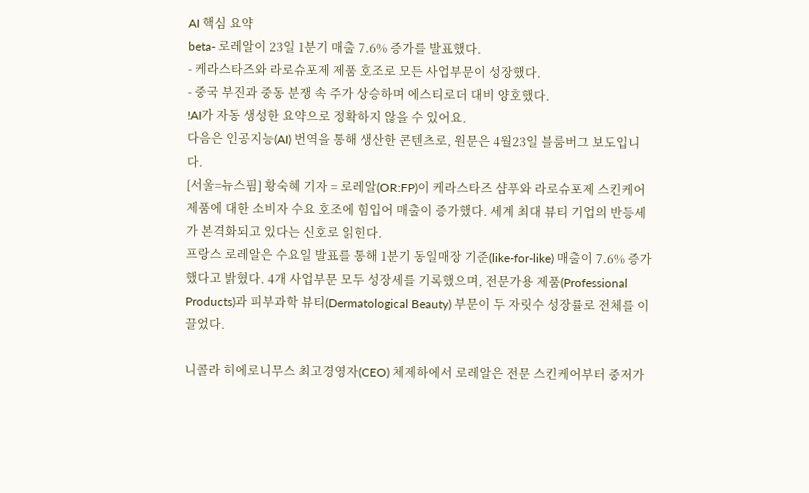AI 핵심 요약
beta- 로레알이 23일 1분기 매출 7.6% 증가를 발표했다.
- 케라스타즈와 라로슈포제 제품 호조로 모든 사업부문이 성장했다.
- 중국 부진과 중동 분쟁 속 주가 상승하며 에스티로더 대비 양호했다.
!AI가 자동 생성한 요약으로 정확하지 않을 수 있어요.
다음은 인공지능(AI) 번역을 통해 생산한 콘텐츠로, 원문은 4월23일 블룸버그 보도입니다.
[서울=뉴스핌] 황숙혜 기자 = 로레알(OR:FP)이 케라스타즈 샴푸와 라로슈포제 스킨케어 제품에 대한 소비자 수요 호조에 힘입어 매출이 증가했다. 세계 최대 뷰티 기업의 반등세가 본격화되고 있다는 신호로 읽힌다.
프랑스 로레알은 수요일 발표를 통해 1분기 동일매장 기준(like-for-like) 매출이 7.6% 증가했다고 밝혔다. 4개 사업부문 모두 성장세를 기록했으며, 전문가용 제품(Professional Products)과 피부과학 뷰티(Dermatological Beauty) 부문이 두 자릿수 성장률로 전체를 이끌었다.

니콜라 히에로니무스 최고경영자(CEO) 체제하에서 로레알은 전문 스킨케어부터 중저가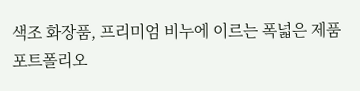색조 화장품, 프리미엄 비누에 이르는 폭넓은 제품 포트폴리오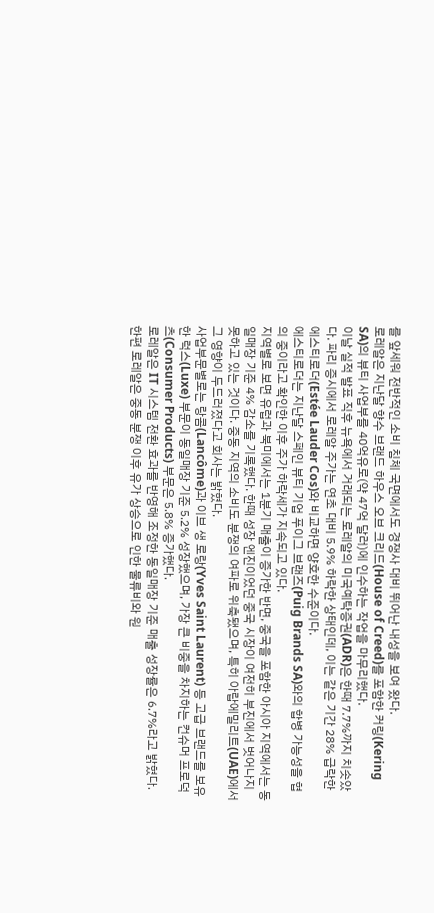를 앞세워 전반적인 소비 침체 국면에서도 경쟁사 대비 뛰어난 내성을 보여 왔다.
로레알은 지난달 향수 브랜드 하우스 오브 크리드(House of Creed)를 포함한 커링(Kering SA)의 뷰티 사업부를 40억유로(약 47억 달러)에 인수하는 작업을 마무리했다.
이날 실적 발표 직후 뉴욕에서 거래되는 로레알의 미국예탁증권(ADR)은 한때 7.7%까지 치솟았다. 파리 증시에서 로레알 주가는 연초 대비 5.9% 하락한 상태인데, 이는 같은 기간 28% 급락한 에스티로더(Estée Lauder Cos)와 비교하면 양호한 수준이다.
에스티로더는 지난달 스페인 뷰티 기업 푸이그 브랜즈(Puig Brands SA)와의 합병 가능성을 협의 중이라고 확인한 이후 주가 하락세가 지속되고 있다.
지역별로 보면 유럽과 북미에서는 1분기 매출이 증가한 반면, 중국을 포함한 아시아 지역에서는 동일매장 기준 4% 감소를 기록했다. 한때 성장 엔진이었던 중국 시장이 여전히 부진에서 벗어나지 못하고 있는 것이다. 중동 지역의 소비도 분쟁의 여파로 위축됐으며, 특히 아랍에밀리트(UAE)에서 그 영향이 두드러졌다고 회사는 밝혔다.
사업부문별로는 랑콤(Lancôme)과 이브 생 로랑(Yves Saint Laurent) 등 고급 브랜드를 보유한 럭스(Luxe) 부문이 동일매장 기준 5.2% 성장했으며, 가장 큰 비중을 차지하는 컨슈머 프로덕츠(Consumer Products) 부문은 5.8% 증가했다.
로레알은 IT 시스템 전환 효과를 반영해 조정한 동일매장 기준 매출 성장률은 6.7%라고 밝혔다.
한편 로레알은 중동 분쟁 이후 유가 상승으로 인한 물류비와 원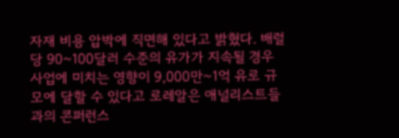자재 비용 압박에 직면해 있다고 밝혔다. 배럴당 90~100달러 수준의 유가가 지속될 경우 사업에 미치는 영향이 9,000만~1억 유로 규모에 달할 수 있다고 로레알은 애널리스트들과의 콘퍼런스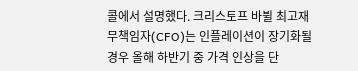콜에서 설명했다. 크리스토프 바뷜 최고재무책임자(CFO)는 인플레이션이 장기화될 경우 올해 하반기 중 가격 인상을 단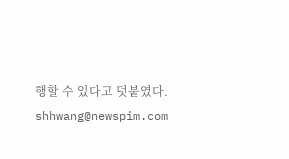행할 수 있다고 덧붙였다.
shhwang@newspim.com